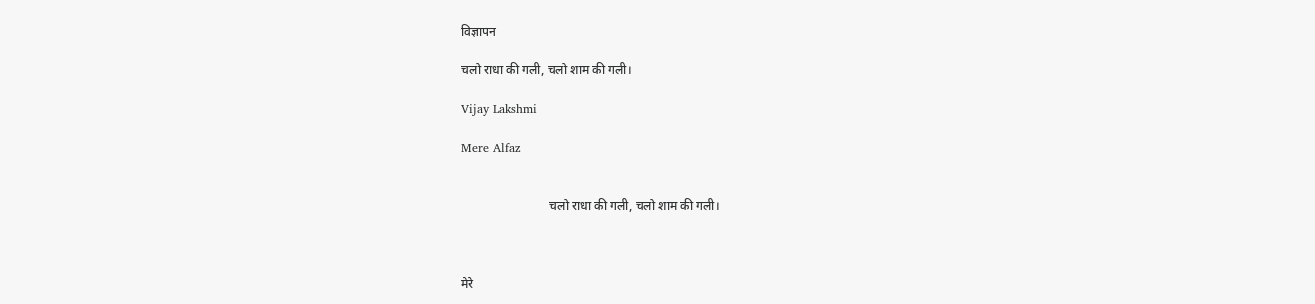विज्ञापन

चलो राधा की गली, चलो शाम की गली।

Vijay Lakshmi

Mere Alfaz


                            चलो राधा की गली, चलो शाम की गली।



मेरे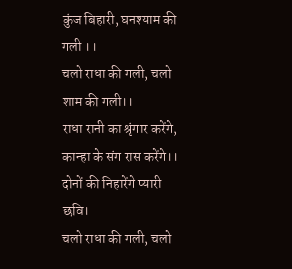कुंज बिहारी, घनश्याम की गली ।।
चलो राधा की गली, चलो शाम की गली।।
राधा रानी का श्रृंगार करेंगे,
कान्हा के संग रास करेंगे।।
दोनों की निहारेंगे प्यारी छवि।
चलो राधा की गली, चलो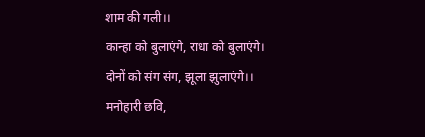शाम की गली।।
कान्हा को बुलाएंगे, राधा को बुलाएंगे।
दोनों को संग संग, झूला झुलाएंगे।।
मनोहारी छवि,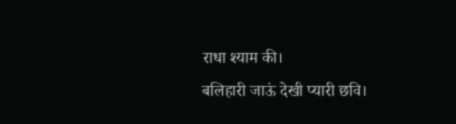राधा श्याम की।
बलिहारी जाऊं देखी प्यारी छवि।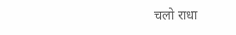चलो राधा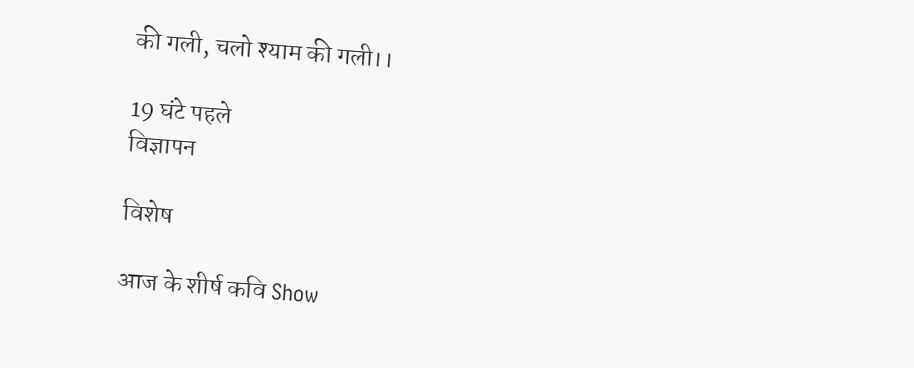की गली, चलो श्याम की गली।।

19 घंटे पहले
विज्ञापन

विशेष

आज के शीर्ष कवि Show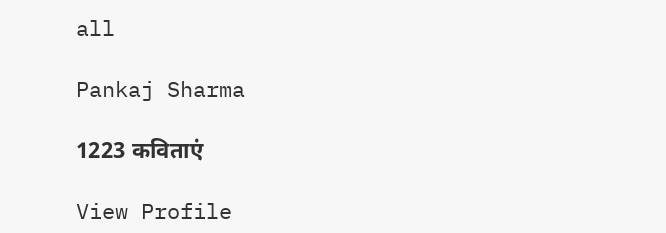all

Pankaj Sharma

1223 कविताएं

View Profile